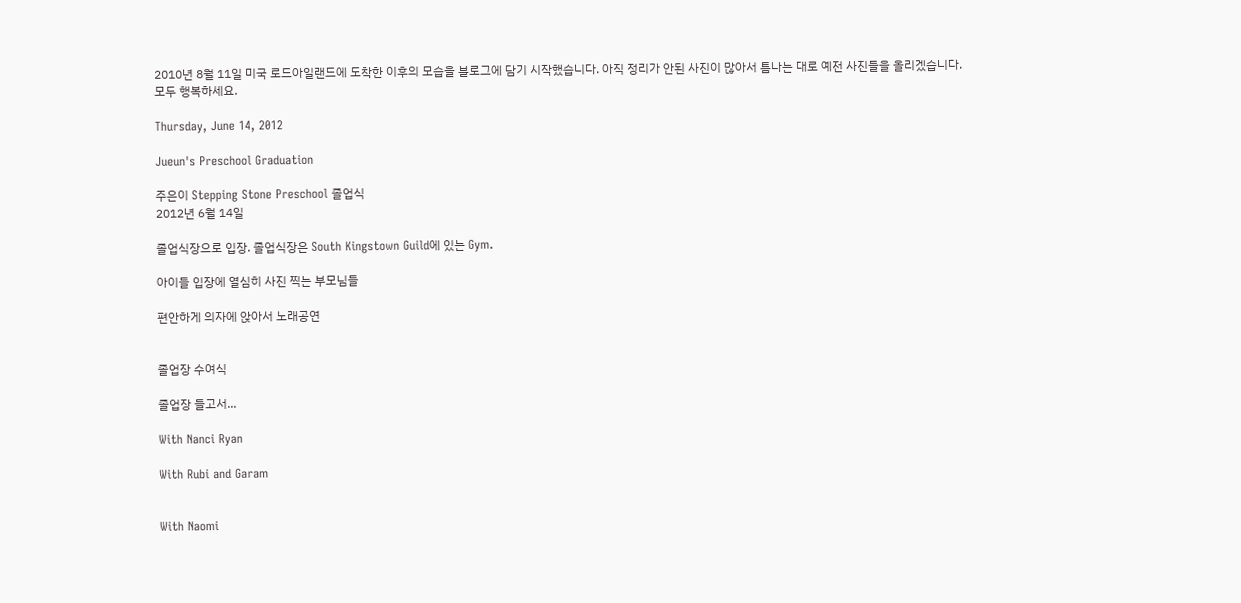2010년 8월 11일 미국 로드아일랜드에 도착한 이후의 모습을 블로그에 담기 시작했습니다. 아직 정리가 안된 사진이 많아서 틈나는 대로 예전 사진들을 올리겠습니다.
모두 행복하세요.

Thursday, June 14, 2012

Jueun's Preschool Graduation

주은이 Stepping Stone Preschool 졸업식
2012년 6월 14일

졸업식장으로 입장. 졸업식장은 South Kingstown Guild에 있는 Gym.

아이들 입장에 열심히 사진 찍는 부모님들

편안하게 의자에 앉아서 노래공연


졸업장 수여식

졸업장 들고서...

With Nanci Ryan

With Rubi and Garam


With Naomi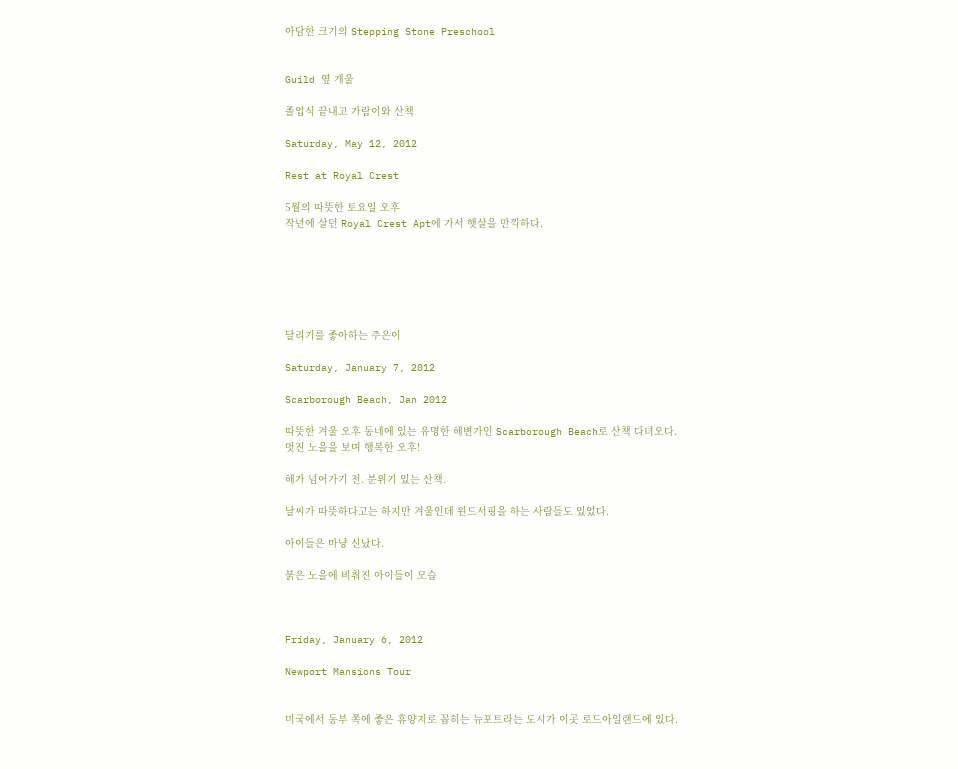아담한 크기의 Stepping Stone Preschool


Guild 옆 개울

졸업식 끝내고 가람이와 산책

Saturday, May 12, 2012

Rest at Royal Crest

5월의 따뜻한 토요일 오후
작년에 살던 Royal Crest Apt에 가서 햇살을 만끽하다.






달리기를 좋아하는 주은이

Saturday, January 7, 2012

Scarborough Beach, Jan 2012

따뜻한 겨울 오후 동네에 있는 유명한 해변가인 Scarborough Beach로 산책 다녀오다.
멋진 노을을 보며 행복한 오후!

해가 넘어가기 전. 분위기 있는 산책.

날씨가 따뜻하다고는 하지만 겨울인데 윈드서핑을 하는 사람들도 있었다.

아이들은 마냥 신났다.

붉은 노을에 비춰진 아이들이 모습



Friday, January 6, 2012

Newport Mansions Tour


미국에서 동부 쪽에 좋은 휴양지로 꼽히는 뉴포트라는 도시가 이곳 로드아일랜드에 있다.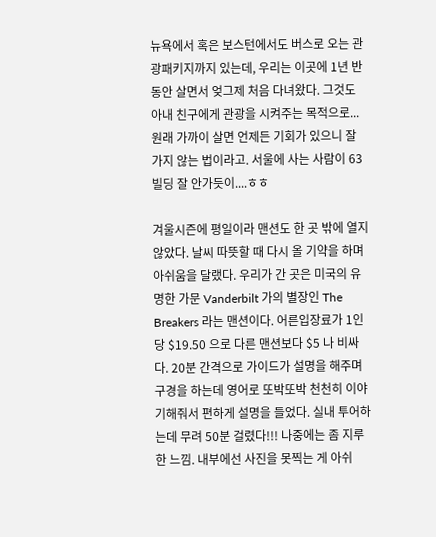뉴욕에서 혹은 보스턴에서도 버스로 오는 관광패키지까지 있는데, 우리는 이곳에 1년 반 동안 살면서 엊그제 처음 다녀왔다. 그것도 아내 친구에게 관광을 시켜주는 목적으로...
원래 가까이 살면 언제든 기회가 있으니 잘 가지 않는 법이라고. 서울에 사는 사람이 63빌딩 잘 안가듯이....ㅎㅎ

겨울시즌에 평일이라 맨션도 한 곳 밖에 열지 않았다. 날씨 따뜻할 때 다시 올 기약을 하며 아쉬움을 달랬다. 우리가 간 곳은 미국의 유명한 가문 Vanderbilt 가의 별장인 The Breakers 라는 맨션이다. 어른입장료가 1인당 $19.50 으로 다른 맨션보다 $5 나 비싸다. 20분 간격으로 가이드가 설명을 해주며 구경을 하는데 영어로 또박또박 천천히 이야기해줘서 편하게 설명을 들었다. 실내 투어하는데 무려 50분 걸렸다!!! 나중에는 좀 지루한 느낌. 내부에선 사진을 못찍는 게 아쉬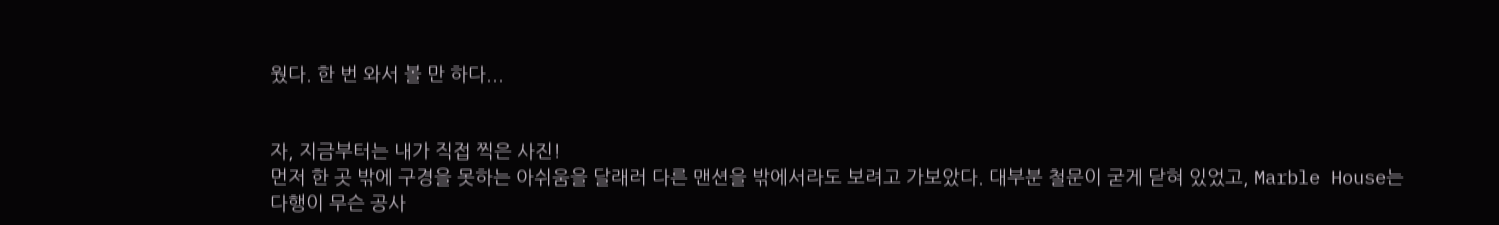웠다. 한 번 와서 볼 만 하다...


자, 지금부터는 내가 직접 찍은 사진!
먼저 한 곳 밖에 구경을 못하는 아쉬움을 달래러 다른 맨션을 밖에서라도 보려고 가보았다. 대부분 철문이 굳게 닫혀 있었고, Marble House는 다행이 무슨 공사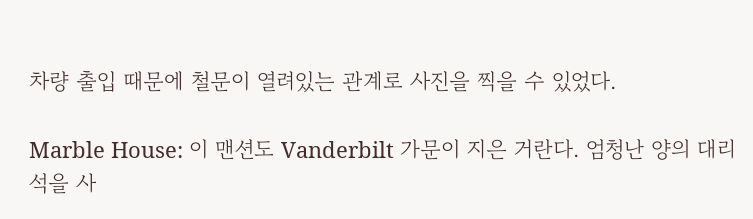차량 출입 때문에 철문이 열려있는 관계로 사진을 찍을 수 있었다.

Marble House: 이 맨션도 Vanderbilt 가문이 지은 거란다. 엄청난 양의 대리석을 사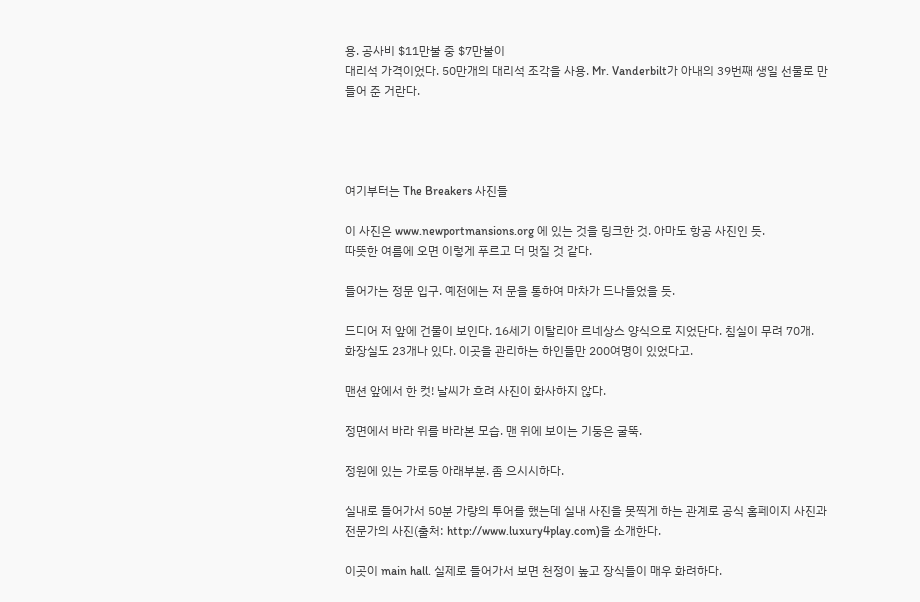용. 공사비 $11만불 중 $7만불이
대리석 가격이었다. 50만개의 대리석 조각을 사용. Mr. Vanderbilt가 아내의 39번째 생일 선물로 만들어 준 거란다.




여기부터는 The Breakers 사진들

이 사진은 www.newportmansions.org 에 있는 것을 링크한 것. 아마도 항공 사진인 듯.
따뜻한 여름에 오면 이렇게 푸르고 더 멋질 것 같다.

들어가는 정문 입구. 예전에는 저 문을 통하여 마차가 드나들었을 듯.

드디어 저 앞에 건물이 보인다. 16세기 이탈리아 르네상스 양식으로 지었단다. 침실이 무려 70개.
화장실도 23개나 있다. 이곳을 관리하는 하인들만 200여명이 있었다고.

맨션 앞에서 한 컷! 날씨가 흐려 사진이 화사하지 않다.

정면에서 바라 위를 바라본 모습. 맨 위에 보이는 기둥은 굴뚝.

정원에 있는 가로등 아래부분. 좀 으시시하다.

실내로 들어가서 50분 가량의 투어를 했는데 실내 사진을 못찍게 하는 관계로 공식 홈페이지 사진과 전문가의 사진(출처: http://www.luxury4play.com)을 소개한다.

이곳이 main hall. 실제로 들어가서 보면 천정이 높고 장식들이 매우 화려하다.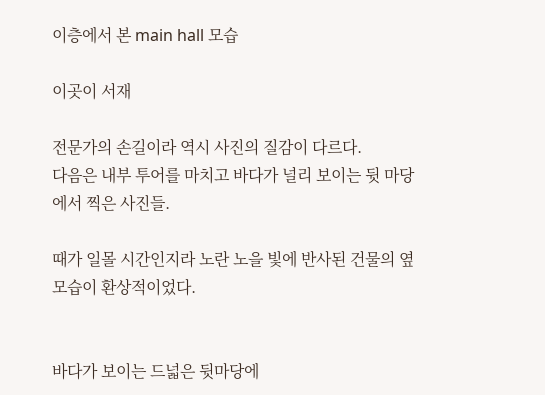이층에서 본 main hall 모습

이곳이 서재

전문가의 손길이라 역시 사진의 질감이 다르다.
다음은 내부 투어를 마치고 바다가 널리 보이는 뒷 마당에서 찍은 사진들.

때가 일몰 시간인지라 노란 노을 빛에 반사된 건물의 옆 모습이 환상적이었다.


바다가 보이는 드넓은 뒷마당에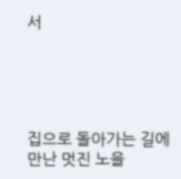서





집으로 돌아가는 길에 만난 멋진 노을